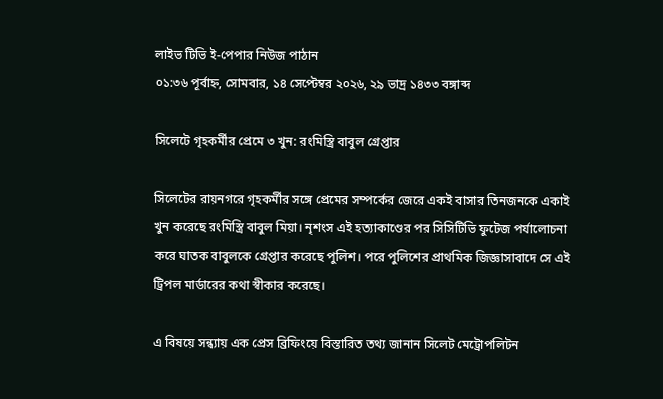লাইভ টিভি ই-পেপার নিউজ পাঠান
০১:৩৬ পূর্বাহ্ন, সোমবার, ১৪ সেপ্টেম্বর ২০২৬, ২৯ ভাদ্র ১৪৩৩ বঙ্গাব্দ

সিলেটে গৃহকর্মীর প্রেমে ৩ খুন: রংমিস্ত্রি বাবুল গ্রেপ্তার

সিলেটের রায়নগরে গৃহকর্মীর সঙ্গে প্রেমের সম্পর্কের জেরে একই বাসার তিনজনকে একাই খুন করেছে রংমিস্ত্রি বাবুল মিয়া। নৃশংস এই হত্যাকাণ্ডের পর সিসিটিভি ফুটেজ পর্যালোচনা করে ঘাতক বাবুলকে গ্রেপ্তার করেছে পুলিশ। পরে পুলিশের প্রাথমিক জিজ্ঞাসাবাদে সে এই ট্রিপল মার্ডারের কথা স্বীকার করেছে।

এ বিষয়ে সন্ধ্যায় এক প্রেস ব্রিফিংয়ে বিস্তারিত তথ্য জানান সিলেট মেট্রোপলিটন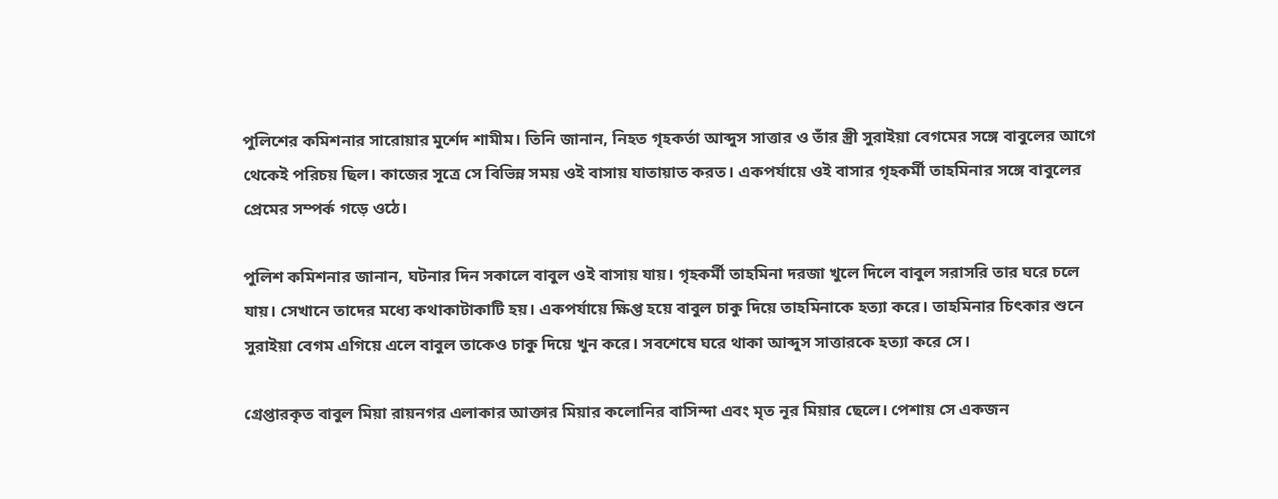পুলিশের কমিশনার সারোয়ার মুর্শেদ শামীম। তিনি জানান, নিহত গৃহকর্তা আব্দুস সাত্তার ও তাঁর স্ত্রী সুরাইয়া বেগমের সঙ্গে বাবুলের আগে থেকেই পরিচয় ছিল। কাজের সূত্রে সে বিভিন্ন সময় ওই বাসায় যাতায়াত করত। একপর্যায়ে ওই বাসার গৃহকর্মী তাহমিনার সঙ্গে বাবুলের প্রেমের সম্পর্ক গড়ে ওঠে।

পুলিশ কমিশনার জানান, ঘটনার দিন সকালে বাবুল ওই বাসায় যায়। গৃহকর্মী তাহমিনা দরজা খুলে দিলে বাবুল সরাসরি তার ঘরে চলে যায়। সেখানে তাদের মধ্যে কথাকাটাকাটি হয়। একপর্যায়ে ক্ষিপ্ত হয়ে বাবুল চাকু দিয়ে তাহমিনাকে হত্যা করে। তাহমিনার চিৎকার শুনে সুরাইয়া বেগম এগিয়ে এলে বাবুল তাকেও চাকু দিয়ে খুন করে। সবশেষে ঘরে থাকা আব্দুস সাত্তারকে হত্যা করে সে।

গ্রেপ্তারকৃত বাবুল মিয়া রায়নগর এলাকার আক্তার মিয়ার কলোনির বাসিন্দা এবং মৃত নূর মিয়ার ছেলে। পেশায় সে একজন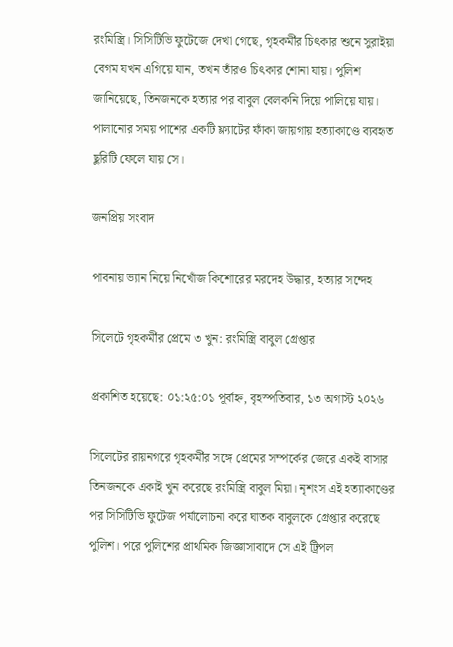রংমিস্ত্রি। সিসিটিভি ফুটেজে দেখা গেছে, গৃহকর্মীর চিৎকার শুনে সুরাইয়া বেগম যখন এগিয়ে যান, তখন তাঁরও চিৎকার শোনা যায়। পুলিশ জানিয়েছে, তিনজনকে হত্যার পর বাবুল বেলকনি দিয়ে পালিয়ে যায়। পালানোর সময় পাশের একটি ফ্ল্যাটের ফাঁকা জায়গায় হত্যাকাণ্ডে ব্যবহৃত ছুরিটি ফেলে যায় সে।

জনপ্রিয় সংবাদ

পাবনায় ভ্যান নিয়ে নিখোঁজ কিশোরের মরদেহ উদ্ধার, হত্যার সন্দেহ

সিলেটে গৃহকর্মীর প্রেমে ৩ খুন: রংমিস্ত্রি বাবুল গ্রেপ্তার

প্রকাশিত হয়েছে: ০১:২৫:০১ পূর্বাহ্ন, বৃহস্পতিবার, ১৩ অগাস্ট ২০২৬

সিলেটের রায়নগরে গৃহকর্মীর সঙ্গে প্রেমের সম্পর্কের জেরে একই বাসার তিনজনকে একাই খুন করেছে রংমিস্ত্রি বাবুল মিয়া। নৃশংস এই হত্যাকাণ্ডের পর সিসিটিভি ফুটেজ পর্যালোচনা করে ঘাতক বাবুলকে গ্রেপ্তার করেছে পুলিশ। পরে পুলিশের প্রাথমিক জিজ্ঞাসাবাদে সে এই ট্রিপল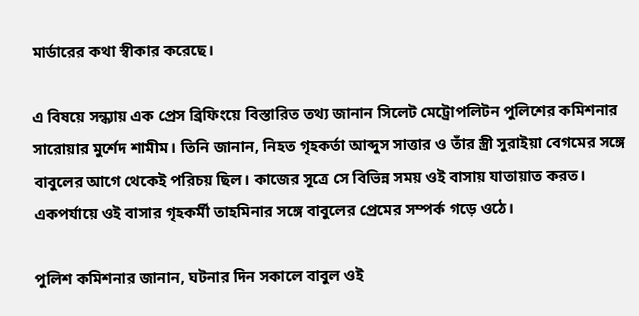মার্ডারের কথা স্বীকার করেছে।

এ বিষয়ে সন্ধ্যায় এক প্রেস ব্রিফিংয়ে বিস্তারিত তথ্য জানান সিলেট মেট্রোপলিটন পুলিশের কমিশনার সারোয়ার মুর্শেদ শামীম। তিনি জানান, নিহত গৃহকর্তা আব্দুস সাত্তার ও তাঁর স্ত্রী সুরাইয়া বেগমের সঙ্গে বাবুলের আগে থেকেই পরিচয় ছিল। কাজের সূত্রে সে বিভিন্ন সময় ওই বাসায় যাতায়াত করত। একপর্যায়ে ওই বাসার গৃহকর্মী তাহমিনার সঙ্গে বাবুলের প্রেমের সম্পর্ক গড়ে ওঠে।

পুলিশ কমিশনার জানান, ঘটনার দিন সকালে বাবুল ওই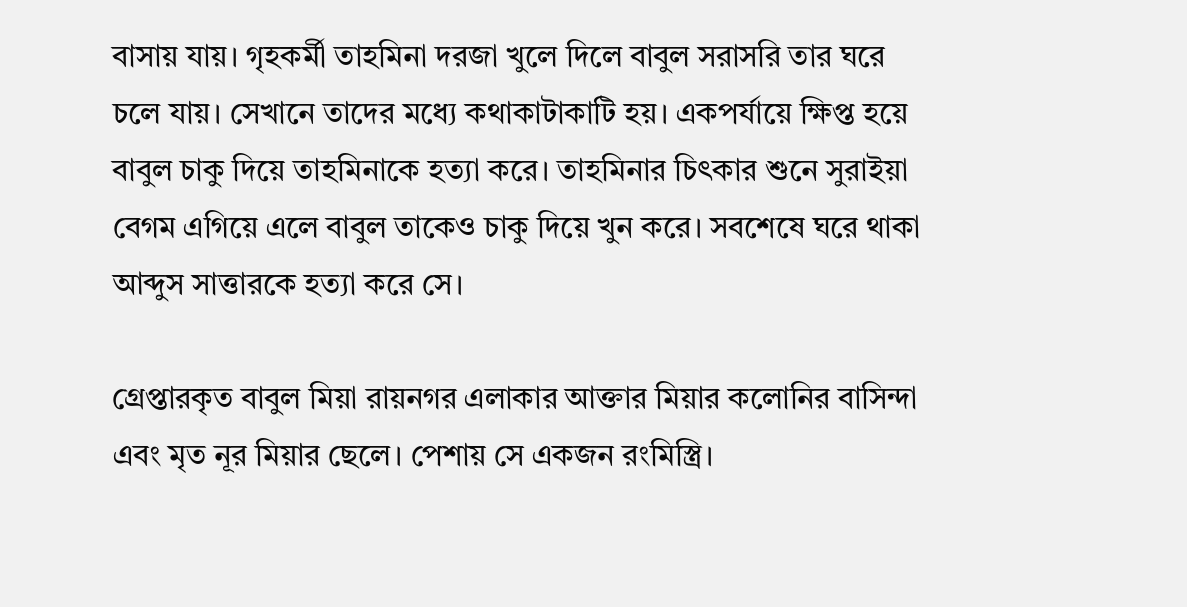বাসায় যায়। গৃহকর্মী তাহমিনা দরজা খুলে দিলে বাবুল সরাসরি তার ঘরে চলে যায়। সেখানে তাদের মধ্যে কথাকাটাকাটি হয়। একপর্যায়ে ক্ষিপ্ত হয়ে বাবুল চাকু দিয়ে তাহমিনাকে হত্যা করে। তাহমিনার চিৎকার শুনে সুরাইয়া বেগম এগিয়ে এলে বাবুল তাকেও চাকু দিয়ে খুন করে। সবশেষে ঘরে থাকা আব্দুস সাত্তারকে হত্যা করে সে।

গ্রেপ্তারকৃত বাবুল মিয়া রায়নগর এলাকার আক্তার মিয়ার কলোনির বাসিন্দা এবং মৃত নূর মিয়ার ছেলে। পেশায় সে একজন রংমিস্ত্রি।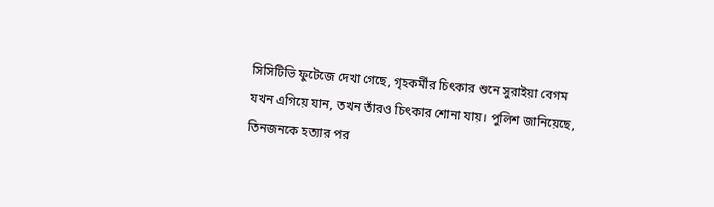সিসিটিভি ফুটেজে দেখা গেছে, গৃহকর্মীর চিৎকার শুনে সুরাইয়া বেগম যখন এগিয়ে যান, তখন তাঁরও চিৎকার শোনা যায়। পুলিশ জানিয়েছে, তিনজনকে হত্যার পর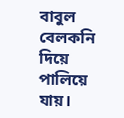বাবুল বেলকনি দিয়ে পালিয়ে যায়।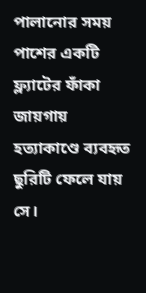পালানোর সময় পাশের একটি ফ্ল্যাটের ফাঁকা জায়গায় হত্যাকাণ্ডে ব্যবহৃত ছুরিটি ফেলে যায় সে।